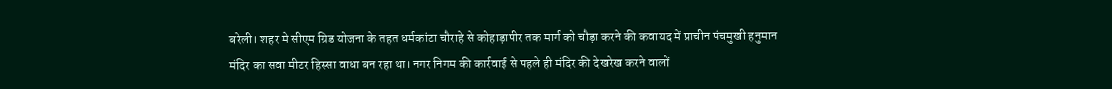बरेली। शहर मे सीएम ग्रिड योजना के तहत धर्मकांटा चौराहे से कोहाड़ापीर तक मार्ग को चौड़ा करने की कवायद में प्राचीन पंचमुखी हनुमान मंदिर का सवा मीटर हिस्सा वाधा बन रहा था। नगर निगम की कार्रवाई से पहले ही मंदिर की देखरेख करने वालों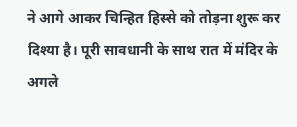ने आगे आकर चिन्हित हिस्से को तोड़ना शुरू कर दिश्या है। पूरी सावधानी के साथ रात में मंदिर के अगले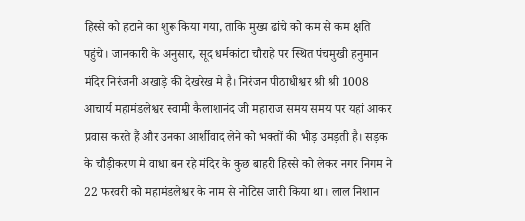हिस्से को हटाने का शुरू किया गया, ताकि मुख्य ढांचे को कम से कम क्षति पहुंचे। जानकारी के अनुसार, सूद धर्मकांटा चौराहे पर स्थित पंचमुखी हनुमान मंदिर निरंजनी अखाड़े की देखरेख मे है। निरंजन पीठाधीश्वर श्री श्री 1008 आचार्य महामंडलेश्वर स्वामी कैलाशानंद जी महाराज समय समय पर यहां आकर प्रवास करते हैं और उनका आर्शीवाद लेने को भक्तों की भीड़ उमड़ती है। सड़क के चौड़ीकरण मे वाधा बन रहे मंदिर के कुछ बाहरी हिस्से को लेकर नगर निगम ने 22 फरवरी को महामंडलेश्वर के नाम से नोटिस जारी किया था। लाल निशान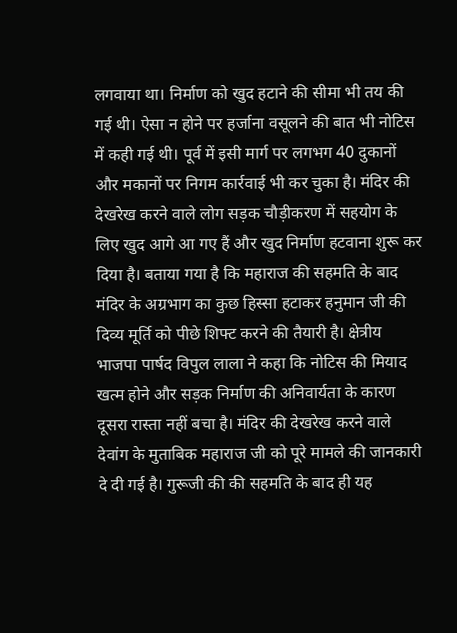लगवाया था। निर्माण को खुद हटाने की सीमा भी तय की गई थी। ऐसा न होने पर हर्जाना वसूलने की बात भी नोटिस में कही गई थी। पूर्व में इसी मार्ग पर लगभग 40 दुकानों और मकानों पर निगम कार्रवाई भी कर चुका है। मंदिर की देखरेख करने वाले लोग सड़क चौड़ीकरण में सहयोग के लिए खुद आगे आ गए हैं और खुद निर्माण हटवाना शुरू कर दिया है। बताया गया है कि महाराज की सहमति के बाद मंदिर के अग्रभाग का कुछ हिस्सा हटाकर हनुमान जी की दिव्य मूर्ति को पीछे शिफ्ट करने की तैयारी है। क्षेत्रीय भाजपा पार्षद विपुल लाला ने कहा कि नोटिस की मियाद खत्म होने और सड़क निर्माण की अनिवार्यता के कारण दूसरा रास्ता नहीं बचा है। मंदिर की देखरेख करने वाले देवांग के मुताबिक महाराज जी को पूरे मामले की जानकारी दे दी गई है। गुरूजी की की सहमति के बाद ही यह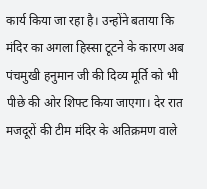कार्य किया जा रहा है। उन्होंने बताया कि मंदिर का अगला हिस्सा टूटने के कारण अब पंचमुखी हनुमान जी की दिव्य मूर्ति को भी पीछे की ओर शिफ्ट किया जाएगा। देर रात मजदूरों की टीम मंदिर के अतिक्रमण वाले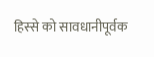हिस्से को सावधानीपूर्वक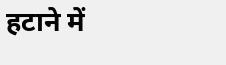हटाने में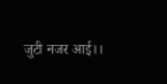जुटी नजर आई।।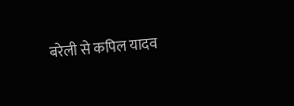बरेली से कपिल यादव